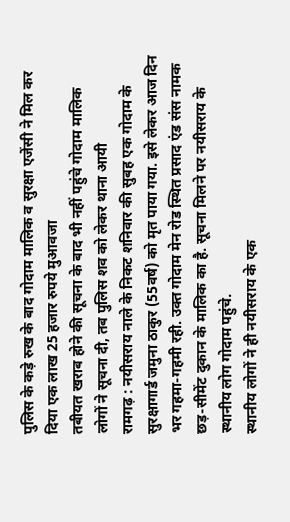पुलिस के कड़े रुख के बाद गोदाम मालिक व सुरक्षा एजेंसी ने मिल कर दिया एक लाख 25 हजार रुपये मुआवजा
तबीयत खराब होने की सूचना के बाद भी नहीं पहुंचे गोदाम मालिक
लोगों ने सूचना दी, तब पुलिस शव को लेकर थाना आयी
रामगढ़ : नयीसराय नाले के निकट शनिवार की सुबह एक गोदाम के सुरक्षागार्ड जमुना ठाकुर (55वर्ष) को मृत पाया गया. इसे लेकर आज दिन भर गहमा-गहमी रही. उक्त गोदाम मेन रोड स्थित प्रसाद एंड संस नामक छड़-सीमेंट दुकान के मालिक का है. सूचना मिलने पर नयीसराय के स्थानीय लोग गोदाम पहुंचे.
स्थानीय लोगों ने ही नयीसराय के एक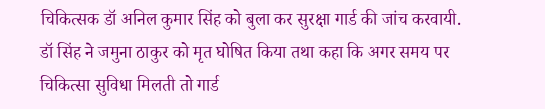चिकित्सक डॉ अनिल कुमार सिंह को बुला कर सुरक्षा गार्ड की जांच करवायी. डॉ सिंह ने जमुना ठाकुर को मृत घोषित किया तथा कहा कि अगर समय पर चिकित्सा सुविधा मिलती तो गार्ड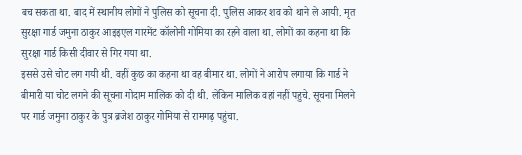बच सकता था. बाद में स्थानीय लोगों ने पुलिस को सूचना दी. पुलिस आकर शव को थाने ले आयी. मृत सुरक्षा गार्ड जमुना ठाकुर आइइएल गारमेंट कॉलोनी गोमिया का रहने वाला था. लोगों का कहना था कि सुरक्षा गार्ड किसी दीवार से गिर गया था.
इससे उसे चोट लग गयी थी. वहीं कुछ का कहना था वह बीमार था. लोगों ने आरोप लगाया कि गार्ड ने बीमारी या चोट लगने की सूचना गोदाम मालिक को दी थी. लेकिन मालिक वहां नहीं पहुचे. सूचना मिलने पर गार्ड जमुना ठाकुर के पुत्र ब्रजेश ठाकुर गोमिया से रामगढ़ पहुंचा.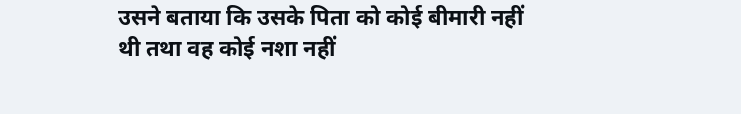उसने बताया कि उसके पिता को कोई बीमारी नहीं थी तथा वह कोई नशा नहीं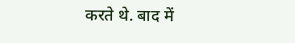करते थे. बाद में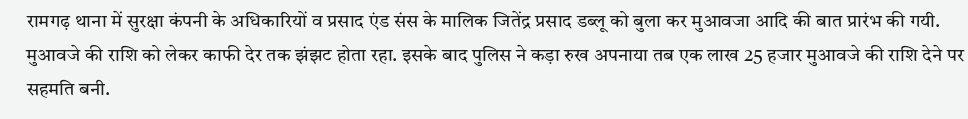रामगढ़ थाना में सुरक्षा कंपनी के अधिकारियों व प्रसाद एंड संस के मालिक जितेंद्र प्रसाद डब्लू को बुला कर मुआवजा आदि की बात प्रारंभ की गयी. मुआवजे की राशि को लेकर काफी देर तक झंझट होता रहा. इसके बाद पुलिस ने कड़ा रुख अपनाया तब एक लाख 25 हजार मुआवजे की राशि देने पर सहमति बनी.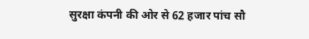सुरक्षा कंपनी की ओर से 62 हजार पांच सौ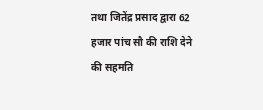तथा जितेंद्र प्रसाद द्वारा 62 हजार पांच सौ की राशि देने की सहमति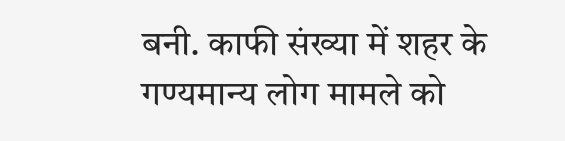बनी. काफी संख्या में शहर के गण्यमान्य लोग मामले को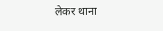लेकर थाना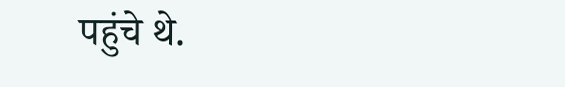पहुंचे थे.